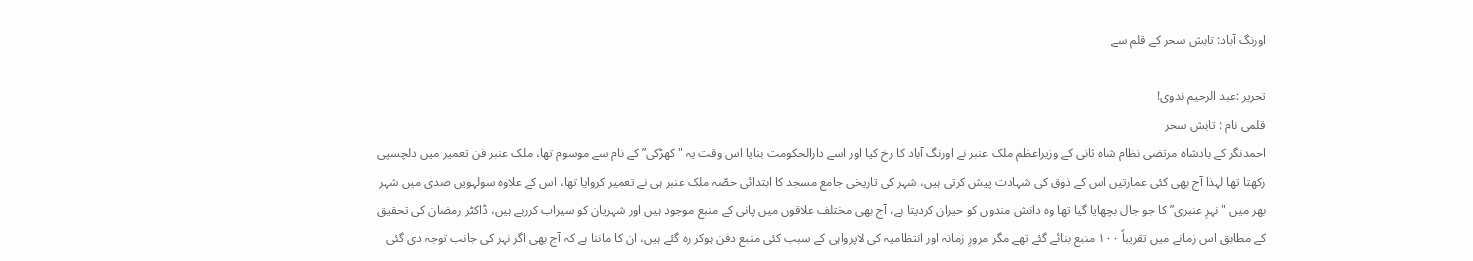اورنگ آباد: تابش سحر کے قلم سے

تحریر :عبد الرحیم ندوی!
قلمی نام : تابش سحر
احمدنگر کے بادشاہ مرتضی نظام شاہ ثانی کے وزیراعظم ملک عنبر نے اورنگ آباد کا رخ کیا اور اسے دارالحکومت بنایا اس وقت یہ "کھڑکی” کے نام سے موسوم تھا، ملک عنبر فن تعمیر میں دلچسپی رکھتا تھا لہذا آج بھی کئی عمارتیں اس کے ذوق کی شہادت پیش کرتی ہیں، شہر کی تاریخی جامع مسجد کا ابتدائی حصّہ ملک عنبر ہی نے تعمیر کروایا تھا، اس کے علاوہ سولہویں صدی میں شہر بھر میں "نہرِ عنبری” کا جو جال بچھایا گیا تھا وہ دانش مندوں کو حیران کردیتا ہے، آج بھی مختلف علاقوں میں پانی کے منبع موجود ہیں اور شہریان کو سیراب کررہے ہیں، ڈاکٹر رمضان کی تحقیق کے مطابق اس زمانے میں تقریباً ۱۰۰ منبع بنائے گئے تھے مگر مرورِ زمانہ اور انتظامیہ کی لاپرواہی کے سبب کئی منبع دفن ہوکر رہ گئے ہیں، ان کا ماننا ہے کہ آج بھی اگر نہر کی جانب توجہ دی گئی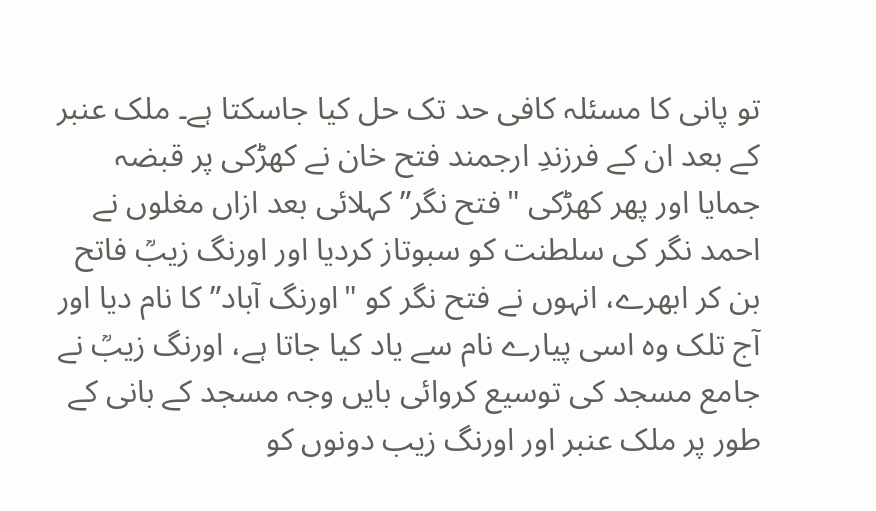تو پانی کا مسئلہ کافی حد تک حل کیا جاسکتا ہے۔ ملک عنبر کے بعد ان کے فرزندِ ارجمند فتح خان نے کھڑکی پر قبضہ جمایا اور پھر کھڑکی "فتح نگر” کہلائی بعد ازاں مغلوں نے احمد نگر کی سلطنت کو سبوتاز کردیا اور اورنگ زیبؒ فاتح بن کر ابھرے، انہوں نے فتح نگر کو "اورنگ آباد” کا نام دیا اور آج تلک وہ اسی پیارے نام سے یاد کیا جاتا ہے، اورنگ زیبؒ نے جامع مسجد کی توسیع کروائی بایں وجہ مسجد کے بانی کے طور پر ملک عنبر اور اورنگ زیب دونوں کو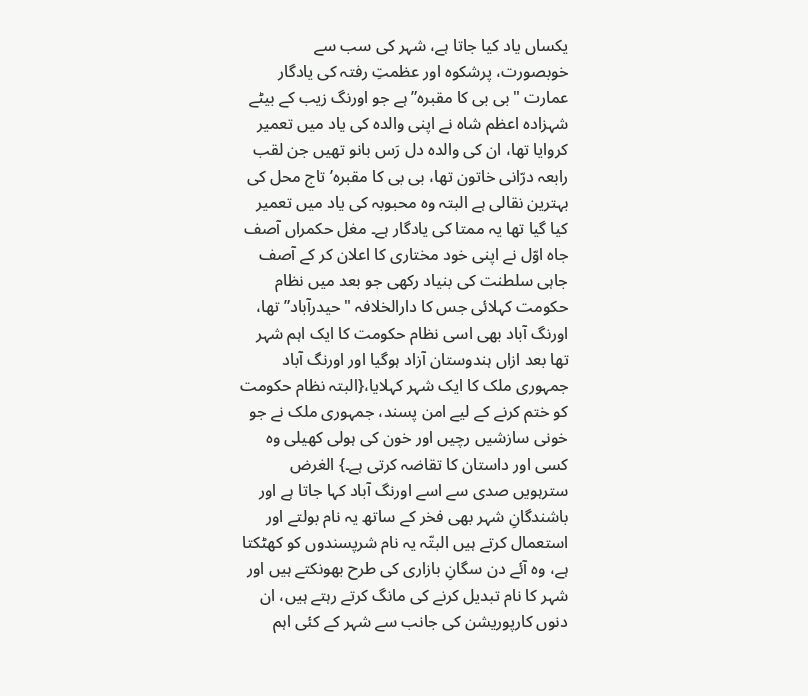یکساں یاد کیا جاتا ہے، شہر کی سب سے خوبصورت، پرشکوہ اور عظمتِ رفتہ کی یادگار عمارت "بی بی کا مقبرہ” ہے جو اورنگ زیب کے بیٹے شہزادہ اعظم شاہ نے اپنی والدہ کی یاد میں تعمیر کروایا تھا، ان کی والدہ دل رَس بانو تھیں جن لقب رابعہ درّانی خاتون تھا، بی بی کا مقبرہ’ تاج محل کی بہترین نقالی ہے البتہ وہ محبوبہ کی یاد میں تعمیر کیا گیا تھا یہ ممتا کی یادگار ہے۔ مغل حکمراں آصف جاہ اوّل نے اپنی خود مختاری کا اعلان کر کے آصف جاہی سلطنت کی بنیاد رکھی جو بعد میں نظام حکومت کہلائی جس کا دارالخلافہ "حیدرآباد” تھا، اورنگ آباد بھی اسی نظام حکومت کا ایک اہم شہر تھا بعد ازاں ہندوستان آزاد ہوگیا اور اورنگ آباد جمہوری ملک کا ایک شہر کہلایا،{البتہ نظام حکومت کو ختم کرنے کے لیے امن پسند، جمہوری ملک نے جو خونی سازشیں رچیں اور خون کی ہولی کھیلی وہ کسی اور داستان کا تقاضہ کرتی ہے۔} الغرض سترہویں صدی سے اسے اورنگ آباد کہا جاتا ہے اور باشندگانِ شہر بھی فخر کے ساتھ یہ نام بولتے اور استعمال کرتے ہیں البتّہ یہ نام شرپسندوں کو کھٹکتا ہے، وہ آئے دن سگانِ بازاری کی طرح بھونکتے ہیں اور شہر کا نام تبدیل کرنے کی مانگ کرتے رہتے ہیں، ان دنوں کارپوریشن کی جانب سے شہر کے کئی اہم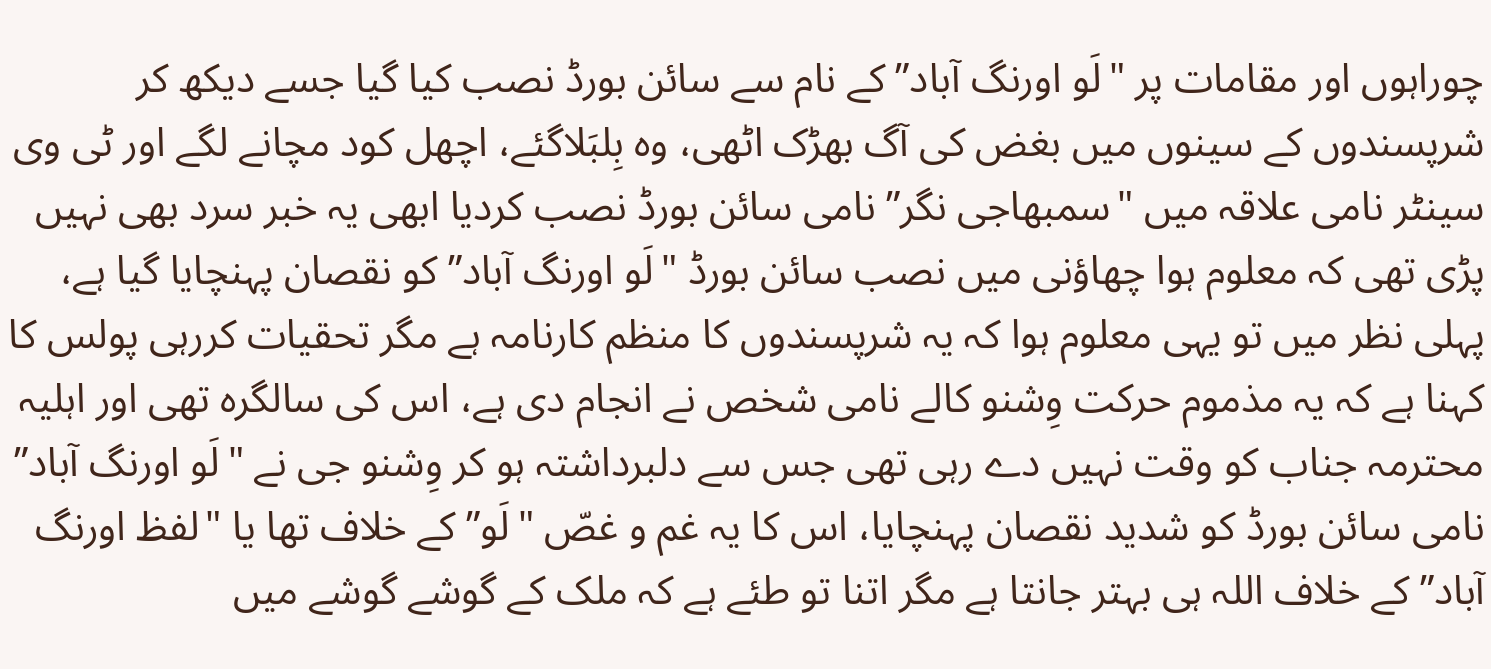چوراہوں اور مقامات پر "لَو اورنگ آباد” کے نام سے سائن بورڈ نصب کیا گیا جسے دیکھ کر شرپسندوں کے سینوں میں بغض کی آگ بھڑک اٹھی، وہ بِلبَلاگئے، اچھل کود مچانے لگے اور ٹی وی سینٹر نامی علاقہ میں "سمبھاجی نگر” نامی سائن بورڈ نصب کردیا ابھی یہ خبر سرد بھی نہیں پڑی تھی کہ معلوم ہوا چھاؤنی میں نصب سائن بورڈ "لَو اورنگ آباد” کو نقصان پہنچایا گیا ہے، پہلی نظر میں تو یہی معلوم ہوا کہ یہ شرپسندوں کا منظم کارنامہ ہے مگر تحقیات کررہی پولس کا کہنا ہے کہ یہ مذموم حرکت وِشنو کالے نامی شخص نے انجام دی ہے، اس کی سالگرہ تھی اور اہلیہ محترمہ جناب کو وقت نہیں دے رہی تھی جس سے دلبرداشتہ ہو کر وِشنو جی نے "لَو اورنگ آباد” نامی سائن بورڈ کو شدید نقصان پہنچایا، اس کا یہ غم و غصّ "لَو” کے خلاف تھا یا "لفظ اورنگ آباد” کے خلاف اللہ ہی بہتر جانتا ہے مگر اتنا تو طئے ہے کہ ملک کے گوشے گوشے میں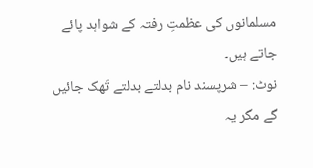مسلمانوں کی عظمتِ رفتہ کے شواہد پائے جاتے ہیں۔
نوٹ: – شرپسند نام بدلتے بدلتے تَھک جائیں گے مگر یہ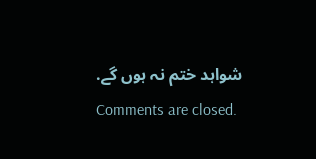شواہد ختم نہ ہوں گے.
Comments are closed.